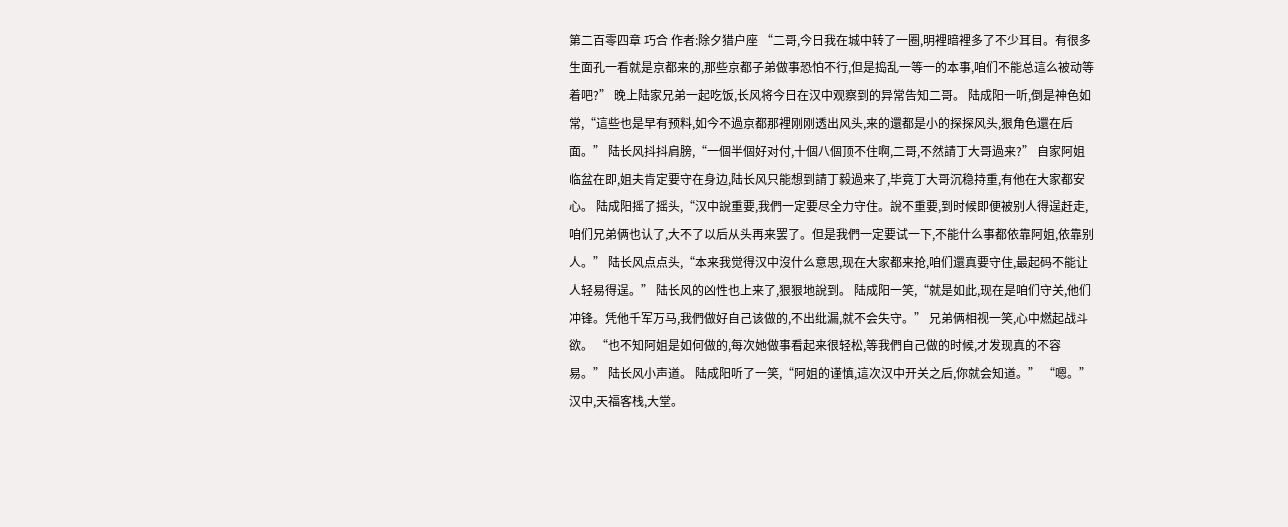第二百零四章 巧合 作者:除夕猎户座 “二哥,今日我在城中转了一圈,明裡暗裡多了不少耳目。有很多生面孔一看就是京都来的,那些京都子弟做事恐怕不行,但是捣乱一等一的本事,咱们不能总這么被动等着吧?” 晚上陆家兄弟一起吃饭,长风将今日在汉中观察到的异常告知二哥。 陆成阳一听,倒是神色如常,“這些也是早有预料,如今不過京都那裡刚刚透出风头,来的還都是小的探探风头,狠角色還在后面。” 陆长风抖抖肩膀,“一個半個好对付,十個八個顶不住啊,二哥,不然請丁大哥過来?” 自家阿姐临盆在即,姐夫肯定要守在身边,陆长风只能想到請丁毅過来了,毕竟丁大哥沉稳持重,有他在大家都安心。 陆成阳摇了摇头,“汉中說重要,我們一定要尽全力守住。說不重要,到时候即便被别人得逞赶走,咱们兄弟俩也认了,大不了以后从头再来罢了。但是我們一定要试一下,不能什么事都依靠阿姐,依靠别人。” 陆长风点点头,“本来我觉得汉中沒什么意思,现在大家都来抢,咱们還真要守住,最起码不能让人轻易得逞。” 陆长风的凶性也上来了,狠狠地說到。 陆成阳一笑,“就是如此,现在是咱们守关,他们冲锋。凭他千军万马,我們做好自己该做的,不出纰漏,就不会失守。” 兄弟俩相视一笑,心中燃起战斗欲。 “也不知阿姐是如何做的,每次她做事看起来很轻松,等我們自己做的时候,才发现真的不容易。” 陆长风小声道。 陆成阳听了一笑,“阿姐的谨慎,這次汉中开关之后,你就会知道。” “嗯。” 汉中,天福客栈,大堂。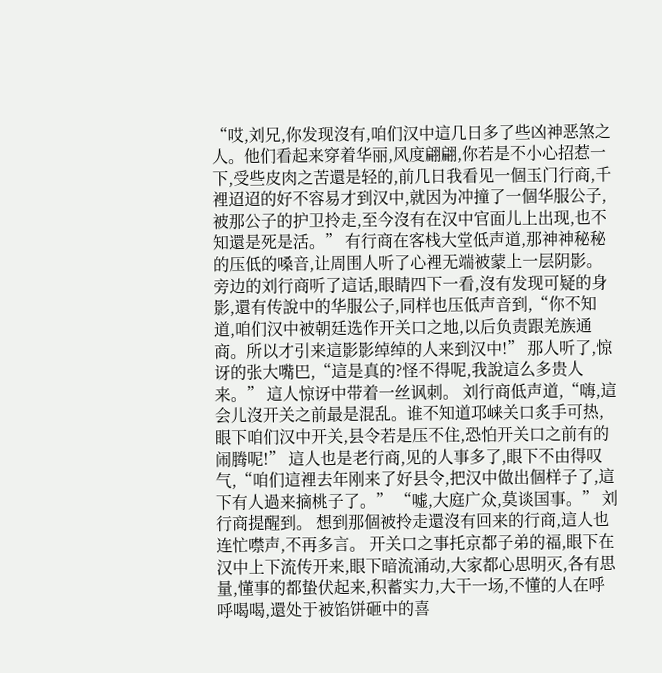“哎,刘兄,你发现沒有,咱们汉中這几日多了些凶神恶煞之人。他们看起来穿着华丽,风度翩翩,你若是不小心招惹一下,受些皮肉之苦還是轻的,前几日我看见一個玉门行商,千裡迢迢的好不容易才到汉中,就因为冲撞了一個华服公子,被那公子的护卫拎走,至今沒有在汉中官面儿上出现,也不知還是死是活。” 有行商在客栈大堂低声道,那神神秘秘的压低的嗓音,让周围人听了心裡无端被蒙上一层阴影。 旁边的刘行商听了這话,眼睛四下一看,沒有发现可疑的身影,還有传說中的华服公子,同样也压低声音到,“你不知道,咱们汉中被朝廷选作开关口之地,以后负责跟羌族通商。所以才引来這影影绰绰的人来到汉中!” 那人听了,惊讶的张大嘴巴,“這是真的?怪不得呢,我說這么多贵人来。” 這人惊讶中带着一丝讽刺。 刘行商低声道,“嗨,這会儿沒开关之前最是混乱。谁不知道邛崃关口炙手可热,眼下咱们汉中开关,县令若是压不住,恐怕开关口之前有的闹腾呢!” 這人也是老行商,见的人事多了,眼下不由得叹气,“咱们這裡去年刚来了好县令,把汉中做出個样子了,這下有人過来摘桃子了。” “嘘,大庭广众,莫谈国事。” 刘行商提醒到。 想到那個被拎走還沒有回来的行商,這人也连忙噤声,不再多言。 开关口之事托京都子弟的福,眼下在汉中上下流传开来,眼下暗流涌动,大家都心思明灭,各有思量,懂事的都蛰伏起来,积蓄实力,大干一场,不懂的人在呼呼喝喝,還处于被馅饼砸中的喜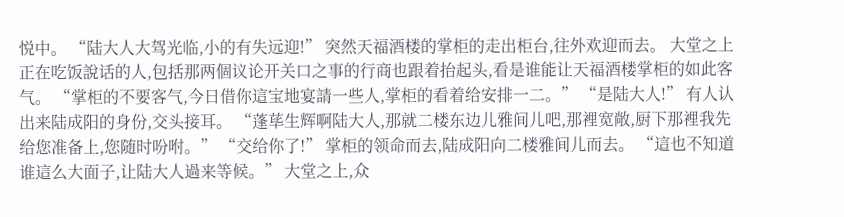悦中。 “陆大人大驾光临,小的有失远迎!” 突然天福酒楼的掌柜的走出柜台,往外欢迎而去。 大堂之上正在吃饭說话的人,包括那两個议论开关口之事的行商也跟着抬起头,看是谁能让天福酒楼掌柜的如此客气。 “掌柜的不要客气,今日借你這宝地宴請一些人,掌柜的看着给安排一二。” “是陆大人!” 有人认出来陆成阳的身份,交头接耳。 “蓬荜生辉啊陆大人,那就二楼东边儿雅间儿吧,那裡宽敞,厨下那裡我先给您准备上,您随时吩咐。” “交给你了!” 掌柜的领命而去,陆成阳向二楼雅间儿而去。 “這也不知道谁這么大面子,让陆大人過来等候。” 大堂之上,众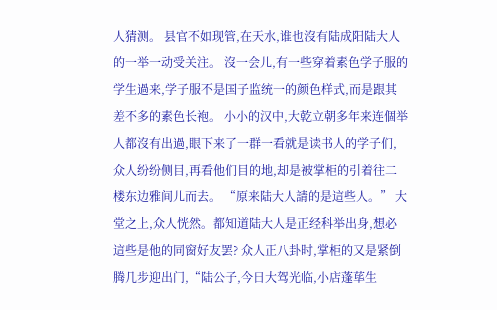人猜测。 县官不如现管,在天水,谁也沒有陆成阳陆大人的一举一动受关注。 沒一会儿,有一些穿着素色学子服的学生過来,学子服不是国子监统一的颜色样式,而是跟其差不多的素色长袍。 小小的汉中,大乾立朝多年来连個举人都沒有出過,眼下来了一群一看就是读书人的学子们,众人纷纷侧目,再看他们目的地,却是被掌柜的引着往二楼东边雅间儿而去。 “原来陆大人請的是這些人。” 大堂之上,众人恍然。都知道陆大人是正经科举出身,想必這些是他的同窗好友罢? 众人正八卦时,掌柜的又是紧倒腾几步迎出门,“陆公子,今日大驾光临,小店蓬荜生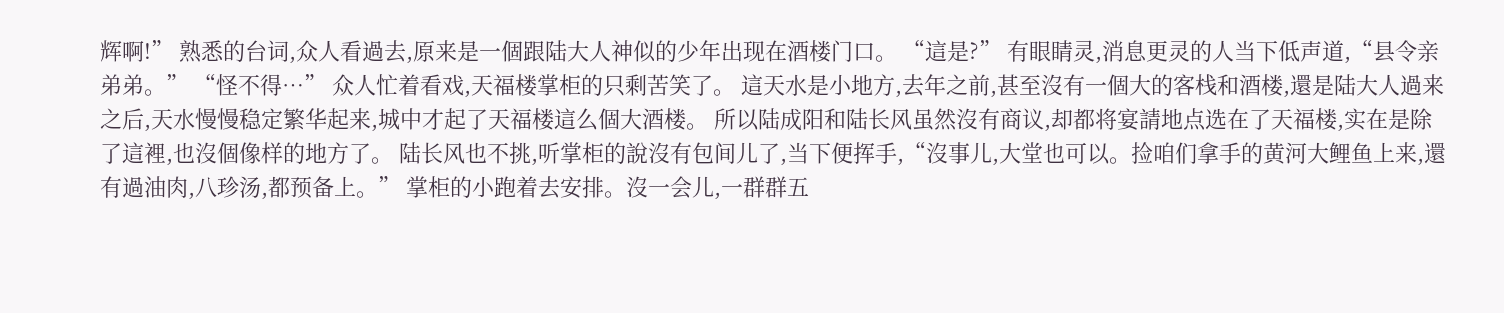辉啊!” 熟悉的台词,众人看過去,原来是一個跟陆大人神似的少年出现在酒楼门口。 “這是?” 有眼睛灵,消息更灵的人当下低声道,“县令亲弟弟。” “怪不得…” 众人忙着看戏,天福楼掌柜的只剩苦笑了。 這天水是小地方,去年之前,甚至沒有一個大的客栈和酒楼,還是陆大人過来之后,天水慢慢稳定繁华起来,城中才起了天福楼這么個大酒楼。 所以陆成阳和陆长风虽然沒有商议,却都将宴請地点选在了天福楼,实在是除了這裡,也沒個像样的地方了。 陆长风也不挑,听掌柜的說沒有包间儿了,当下便挥手,“沒事儿,大堂也可以。捡咱们拿手的黄河大鲤鱼上来,還有過油肉,八珍汤,都预备上。” 掌柜的小跑着去安排。沒一会儿,一群群五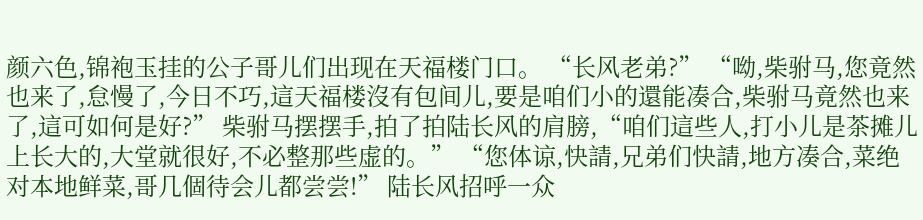颜六色,锦袍玉挂的公子哥儿们出现在天福楼门口。 “长风老弟?” “呦,柴驸马,您竟然也来了,怠慢了,今日不巧,這天福楼沒有包间儿,要是咱们小的還能凑合,柴驸马竟然也来了,這可如何是好?” 柴驸马摆摆手,拍了拍陆长风的肩膀,“咱们這些人,打小儿是茶摊儿上长大的,大堂就很好,不必整那些虚的。” “您体谅,快請,兄弟们快請,地方凑合,菜绝对本地鲜菜,哥几個待会儿都尝尝!” 陆长风招呼一众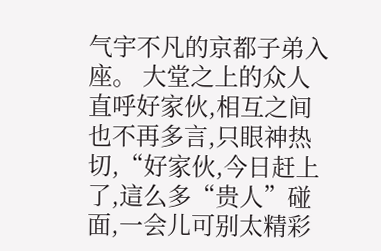气宇不凡的京都子弟入座。 大堂之上的众人直呼好家伙,相互之间也不再多言,只眼神热切,“好家伙,今日赶上了,這么多“贵人”碰面,一会儿可别太精彩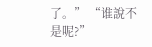了。” “谁說不是呢?”